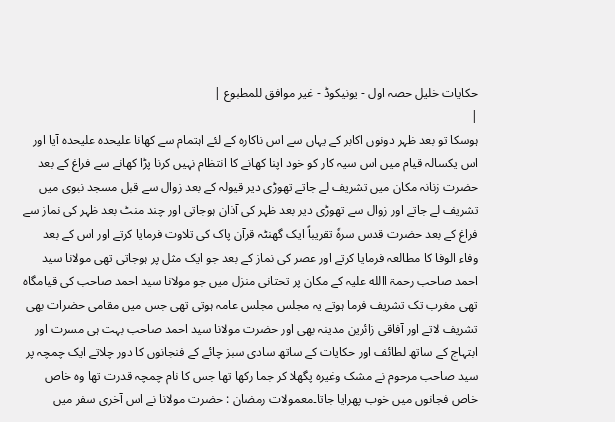حکایات خلیل حصہ اول - یونیکوڈ - غیر موافق للمطبوع |
|
ہوسکا تو بعد ظہر دونوں اکابر کے یہاں سے اس ناکارہ کے لئے اہتمام سے کھانا علیحدہ علیحدہ آیا اور اس یکسالہ قیام میں اس سیہ کار کو خود اپنا کھانے کا انتظام نہیں کرنا پڑا کھانے سے فراغ کے بعد حضرت زنانہ مکان میں تشریف لے جاتے تھوڑی دیر قیولہ کے بعد زوال سے قبل مسجد نبوی میں تشریف لے جاتے اور زوال سے تھوڑی دیر بعد ظہر کی آذان ہوجاتی اور چند منٹ بعد ظہر کی نماز سے فراغ کے بعد حضرت قدس سرہٗ تقریباً ایک گھنٹہ قرآن پاک کی تلاوت فرمایا کرتے اور اس کے بعد وفاء الوفا کا مطالعہ فرمایا کرتے اور عصر کی نماز کے بعد جو ایک مثل پر ہوجاتی تھی مولانا سید احمد صاحب رحمۃ االله علیہ کے مکان پر تحتانی منزل میں جو مولانا سید احمد صاحب کی قیامگاہ تھی مغرب تک تشریف فرما ہوتے یہ مجلس مجلس عامہ ہوتی تھی جس میں مقامی حضرات بھی تشریف لاتے اور آفاقی زائرین مدینہ بھی اور حضرت مولانا سید احمد صاحب بہت ہی مسرت اور ابتہاج کے ساتھ لطائف اور حکایات کے ساتھ سادی سبز چائے کے فنجانوں کا دور چلاتے ایک چمچہ پر سید صاحب مرحوم نے مشک وغیرہ پگھلا کر جما رکھا تھا جس کا نام چمچہ قدرت تھا وہ خاص خاص فجانوں میں خوب پھرایا جاتا۔معمولات رمضان : حضرت مولانا نے اس آخری سفر میں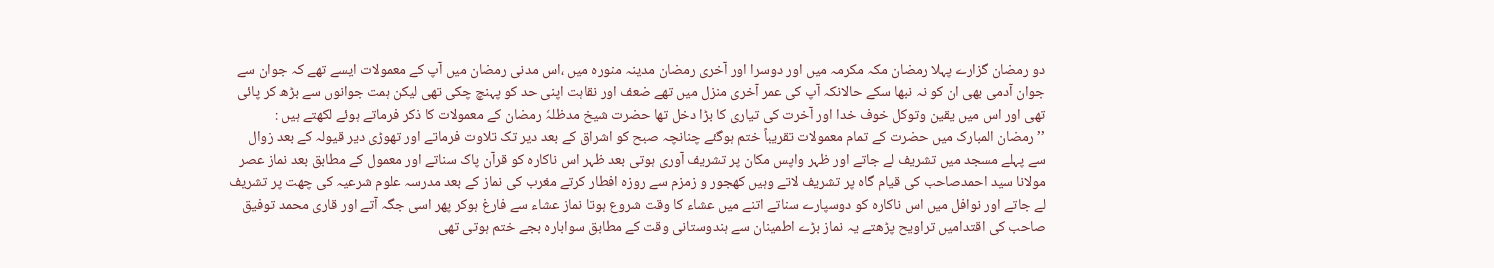دو رمضان گزارے پہلا رمضان مکہ مکرمہ میں اور دوسرا اور آخری رمضان مدینہ منورہ میں ،اس مدنی رمضان میں آپ کے معمولات ایسے تھے کہ جوان سے جوان آدمی بھی ان کو نہ نبھا سکے حالانکہ آپ کی عمر آخری منزل میں تھے ضعف اور نقاہت اپنی حد کو پہنچ چکی تھی لیکن ہمت جوانوں سے بڑھ کر پائی تھی اور اس میں یقین وتوکل خوف خدا اور آخرت کی تیاری کا بڑا دخل تھا حضرت شیخ مدظلہٗ رمضان کے معمولات کا ذکر فرماتے ہوئے لکھتے ہیں : ’’رمضان المبارک میں حضرت کے تمام معمولات تقریباً ختم ہوگئے چنانچہ صبح کو اشراق کے بعد دیر تک تلاوت فرماتے اور تھوڑی دیر قیولہ کے بعد زوال سے پہلے مسجد میں تشریف لے جاتے اور ظہر واپس مکان پر تشریف آوری ہوتی بعد ظہر اس ناکارہ کو قرآن پاک سناتے اور معمول کے مطابق بعد نماز عصر مولانا سید احمدصاحب کی قیام گاہ پر تشریف لاتے وہیں کھجور و زمزم سے روزہ افطار کرتے مغرب کی نماز کے بعد مدرسہ علوم شرعیہ کی چھت پر تشریف لے جاتے اور نوافل میں اس ناکارہ کو دوسپارے سناتے اتنے میں عشاء کا وقت شروع ہوتا نماز عشاء سے فارغ ہوکر پھر اسی جگہ آتے اور قاری محمد توفیق صاحب کی اقتدامیں تراویح پڑھتے یہ نماز بڑے اطمینان سے ہندوستانی وقت کے مطابق سوابارہ بجے ختم ہوتی تھی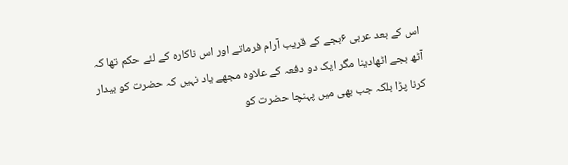اس کے بعد عربی ۶بجے کے قریب آرام فرماتے اور اس ناکارہ کے لئے حکم تھا کہ آٹھ بجے اٹھادینا مگر ایک دو دفعہ کے علاوہ مجھے یاد نہیں کہ حضرت کو بیدار کرنا پڑا بلکہ جب بھی میں پہنچا حضرت کو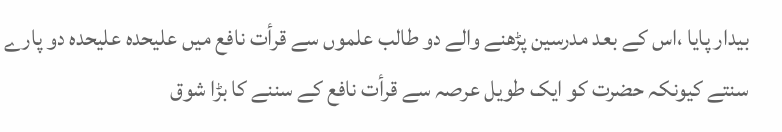بیدار پایا ،اس کے بعد مدرسین پڑھنے والے دو طالب علموں سے قرأت نافع میں علیحدہ علیحدہ دو پارے سنتے کیونکہ حضرت کو ایک طویل عرصہ سے قرأت نافع کے سننے کا بڑا شوق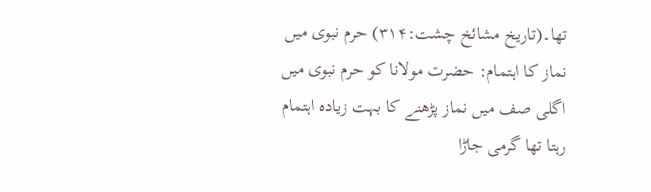تھا۔(تاریخ مشائخ چشت:۳۱۴) حرم نبوی میں نماز کا اہتمام: حضرت مولانا کو حرم نبوی میں اگلی صف میں نماز پڑھنے کا بہت زیادہ اہتمام رہتا تھا گرمی جاڑا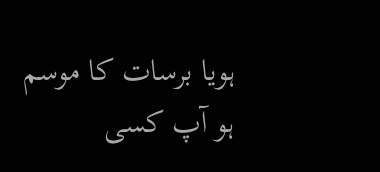ہویا برسات کا موسم ہو آپ کسی